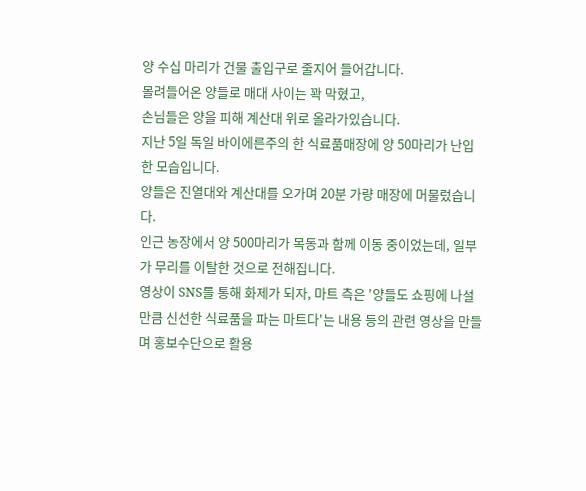양 수십 마리가 건물 출입구로 줄지어 들어갑니다.
몰려들어온 양들로 매대 사이는 꽉 막혔고,
손님들은 양을 피해 계산대 위로 올라가있습니다.
지난 5일 독일 바이에른주의 한 식료품매장에 양 50마리가 난입한 모습입니다.
양들은 진열대와 계산대를 오가며 20분 가량 매장에 머물렀습니다.
인근 농장에서 양 500마리가 목동과 함께 이동 중이었는데, 일부가 무리를 이탈한 것으로 전해집니다.
영상이 SNS를 통해 화제가 되자, 마트 측은 '양들도 쇼핑에 나설 만큼 신선한 식료품을 파는 마트다'는 내용 등의 관련 영상을 만들며 홍보수단으로 활용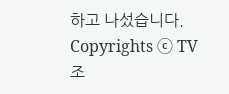하고 나섰습니다.
Copyrights ⓒ TV조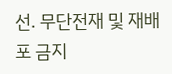선. 무단전재 및 재배포 금지